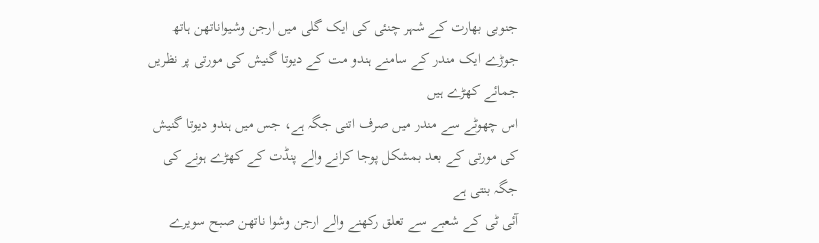جنوبی بھارت کے شہر چنئی کی ایک گلی میں ارجن وشیواناتھن ہاتھ جوڑے ایک مندر کے سامنے ہندو مت کے دیوتا گنیش کی مورتی پر نظریں جمائے کھڑے ہیں
اس چھوٹے سے مندر میں صرف اتنی جگہ ہے، جس میں ہندو دیوتا گنیش کی مورتی کے بعد بمشکل پوجا کرانے والے پنڈت کے کھڑے ہونے کی جگہ بنتی ہے
آئی ٹی کے شعبے سے تعلق رکھنے والے ارجن وشوا ناتھن صبح سویرے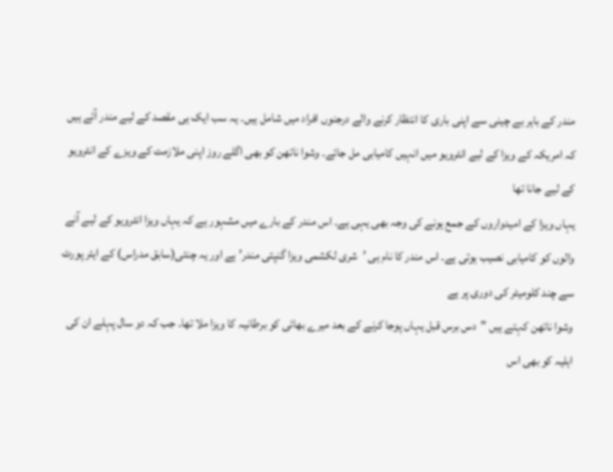مندر کے باہر بے چینی سے اپنی باری کا انتظار کرنے والے درجنوں افراد میں شامل ہیں۔ یہ سب ایک ہی مقصد کے لیے مندر آئے ہیں کہ امریکہ کے ویزا کے لیے انٹرویو میں انہیں کامیابی مل جائے۔ وشوا ناتھن کو بھی اگلے روز اپنی ملازمت کے ویزے کے انٹرویو کے لیے جانا تھا
یہاں ویزا کے امیدواروں کے جمع ہونے کی وجہ بھی یہی ہے۔ اس مندر کے بارے میں مشہور ہے کہ یہاں ویزا انٹرویو کے لیے آنے والوں کو کامیابی نصیب ہوتی ہے۔ اس مندر کا نام ہی ’شری لکشمی ویزا گنپتی مندر’ ہے اور یہ چنئی(سابق مدراس) کے ایئر پورٹ سے چند کلومیٹر کی دوری پر ہے
وشوا ناتھن کہتے ہیں ”دس برس قبل یہاں پوجا کرنے کے بعد میرے بھائی کو برطانیہ کا ویزا ملا تھا۔ جب کہ دو سال پہلے ان کی اہلیہ کو بھی اس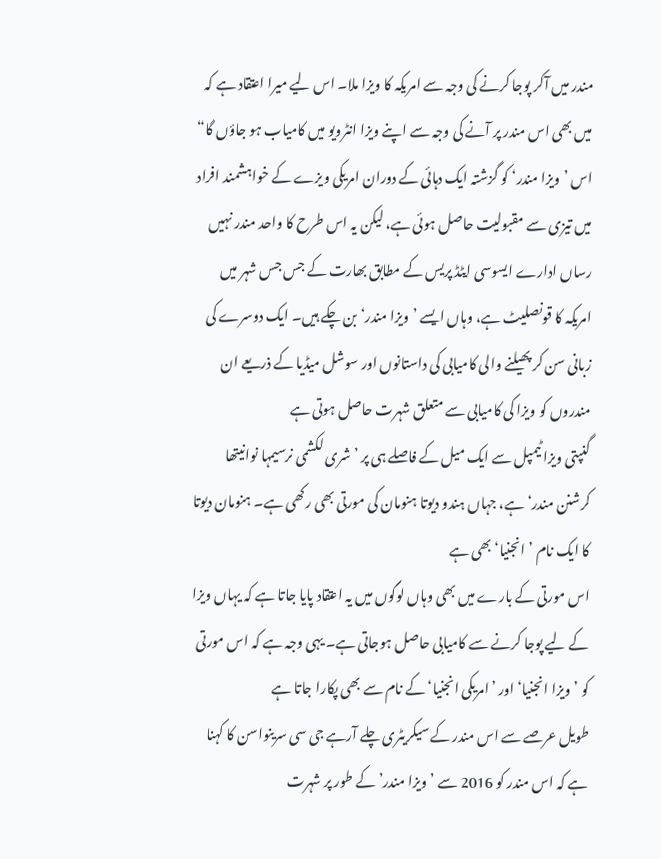مندر میں آکر پوجا کرنے کی وجہ سے امریکہ کا ویزا ملا۔ اس لیے میرا اعتقاد ہے کہ میں بھی اس مندر پر آنے کی وجہ سے اپنے ویزا انٹرویو میں کامیاب ہو جاؤں گا“
اس ’ویزا مندر‘ کو گزشتہ ایک دہائی کے دوران امریکی ویزے کے خواہشمند افراد میں تیزی سے مقبولیت حاصل ہوئی ہے، لیکن یہ اس طرح کا واحد مندر نہیں
رساں ادارے ایسوسی ایٹڈ پریس کے مطابق بھارت کے جس جس شہر میں امریکہ کا قونصلیٹ ہے، وہاں ایسے ’ویزا مندر‘ بن چکے ہیں۔ ایک دوسرے کی زبانی سن کر پھیلنے والی کامیابی کی داستانوں اور سوشل میڈیا کے ذریعے ان مندروں کو ویزا کی کامیابی سے متعلق شہرت حاصل ہوتی ہے
گنپتی ویزا ٹیمپل سے ایک میل کے فاصلے ہی پر ’شری لکشمی نرسیمہا نوانیتھا کرشنن مندر‘ ہے، جہاں ہندو دیوتا ہنومان کی مورتی بھی رکھی ہے۔ ہنومان دیوتا کا ایک نام ’انجنیا‘ بھی ہے
اس مورتی کے بارے میں بھی وہاں لوگوں میں یہ اعتقاد پایا جاتا ہے کہ یہاں ویزا کے لیے پوجا کرنے سے کامیابی حاصل ہوجاتی ہے۔ یہی وجہ ہے کہ اس مورتی کو ’ویزا انجنیا‘ اور ’امریکی انجنیا‘ کے نام سے بھی پکارا جاتا ہے
طویل عرصے سے اس مندر کے سیکریٹری چلے آرہے جی سی سرینواسن کا کہنا ہے کہ اس مندر کو 2016 سے ’ویزا مندر’ کے طور پر شہرت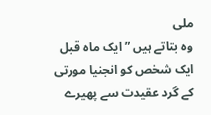ملی
وہ بتاتے ہیں ”ایک ماہ قبل ایک شخص کو انجنیا مورتی کے گرد عقیدت سے پھیرے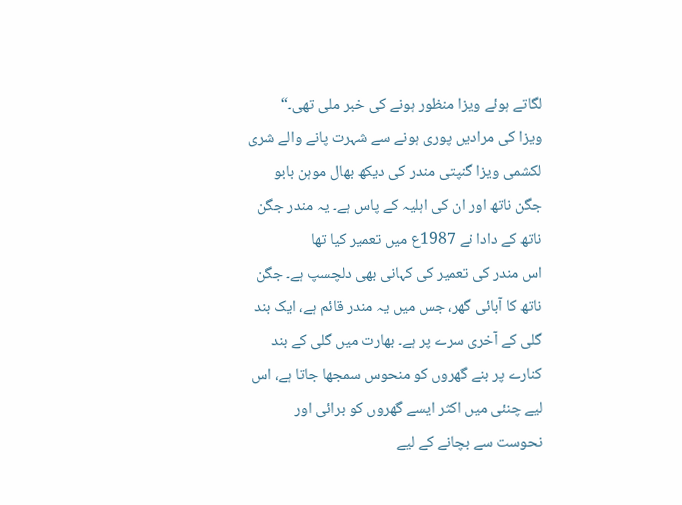لگاتے ہوئے ویزا منظور ہونے کی خبر ملی تھی۔“
ویزا کی مرادیں پوری ہونے سے شہرت پانے والے شری لکشمی ویزا گنپتی مندر کی دیکھ بھال موہن بابو جگن ناتھ اور ان کی اہلیہ کے پاس ہے۔ یہ مندر جگن ناتھ کے دادا نے 1987ع میں تعمیر کیا تھا
اس مندر کی تعمیر کی کہانی بھی دلچسپ ہے۔ جگن ناتھ کا آبائی گھر، جس میں یہ مندر قائم ہے، ایک بند گلی کے آخری سرے پر ہے۔ بھارت میں گلی کے بند کنارے پر بنے گھروں کو منحوس سمجھا جاتا ہے، اس لیے چنئی میں اکثر ایسے گھروں کو برائی اور نحوست سے بچانے کے لیے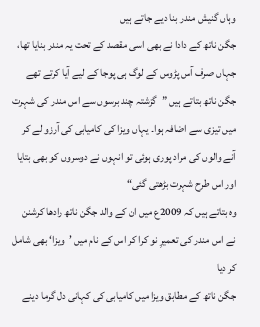وہاں گنیش مندر بنا دیے جاتے ہیں
جگن ناتھ کے دادا نے بھی اسی مقصد کے تحت یہ مندر بنایا تھا، جہاں صرف آس پڑوس کے لوگ ہی پوجا کے لیے آیا کرتے تھے
جگن ناتھ بتاتے ہیں ”گزشتہ چند برسوں سے اس مندر کی شہرت میں تیزی سے اضافہ ہوا۔ یہاں ویزا کی کامیابی کی آرزو لے کر آنے والوں کی مراد پوری ہوئی تو انہوں نے دوسروں کو بھی بتایا اور اس طرح شہرت بڑھتی گئی“
وہ بتاتے ہیں کہ 2009ع میں ان کے والد جگن ناتھ رادھا کرشنن نے اس مندر کی تعمیرِ نو کرا کر اس کے نام میں ’ویزا‘ بھی شامل کر دیا
جگن ناتھ کے مطابق ویزا میں کامیابی کی کہانی دل گرما دینے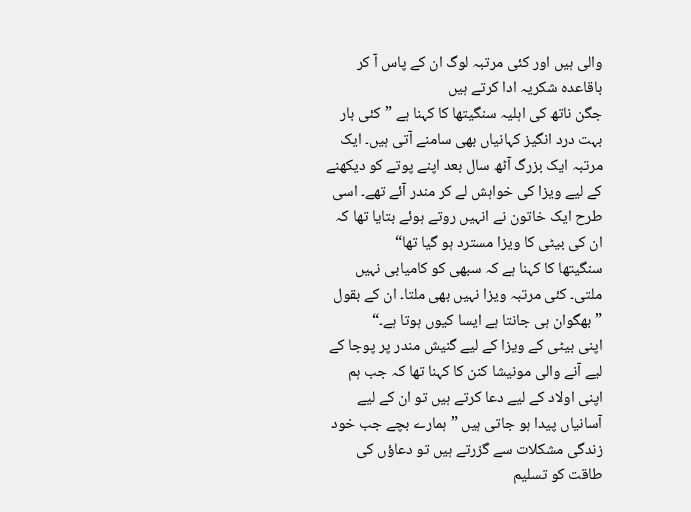والی ہیں اور کئی مرتبہ لوگ ان کے پاس آ کر باقاعدہ شکریہ ادا کرتے ہیں
جگن ناتھ کی اہلیہ سنگیتھا کا کہنا ہے ”کئی بار بہت درد انگیز کہانیاں بھی سامنے آتی ہیں۔ ایک مرتبہ ایک بزرگ آٹھ سال بعد اپنے پوتے کو دیکھنے کے لیے ویزا کی خواہش لے کر مندر آئے تھے۔ اسی طرح ایک خاتون نے انہیں روتے ہوئے بتایا تھا کہ ان کی بیٹی کا ویزا مسترد ہو گیا تھا“
سنگیتھا کا کہنا ہے کہ سبھی کو کامیابی نہیں ملتی۔ کئی مرتبہ ویزا نہیں بھی ملتا۔ ان کے بقول ”بھگوان ہی جانتا ہے ایسا کیوں ہوتا ہے۔“
اپنی بیٹی کے ویزا کے لیے گنیش مندر پر پوجا کے لیے آنے والی مونیشا کنن کا کہنا تھا کہ جب ہم اپنی اولاد کے لیے دعا کرتے ہیں تو ان کے لیے آسانیاں پیدا ہو جاتی ہیں ”ہمارے بچے جب خود زندگی مشکلات سے گزرتے ہیں تو دعاؤں کی طاقت کو تسلیم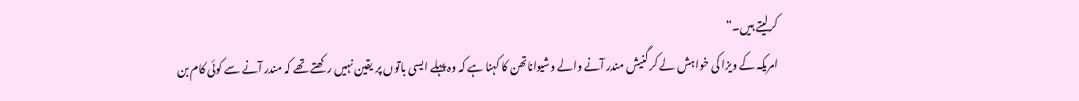کرلیتے ہیں۔“
امریکہ کے ویزا کی خواہش لے کر گنیش مندر آنے والے وشیواناتھن کا کہنا ہے کہ وہ پہلے ایسی باتوں پر یقین نہیں رکھتے تھے کہ مندر آنے سے کوئی کام بن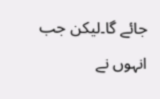جائے گا۔لیکن جب انہوں نے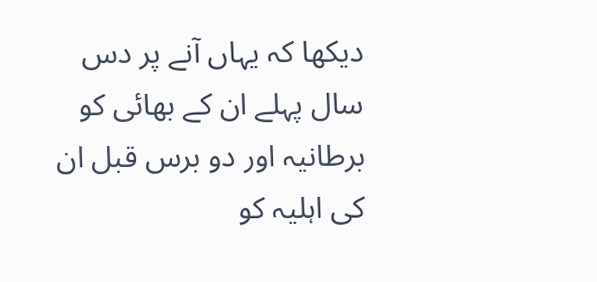دیکھا کہ یہاں آنے پر دس سال پہلے ان کے بھائی کو برطانیہ اور دو برس قبل ان کی اہلیہ کو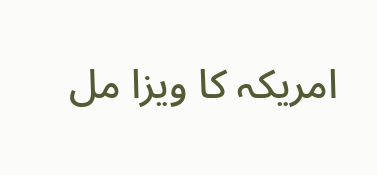امریکہ کا ویزا مل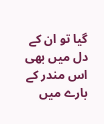گیا تو ان کے دل میں بھی اس مندر کے بارے میں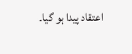اعتقاد پیدا ہو گیا۔